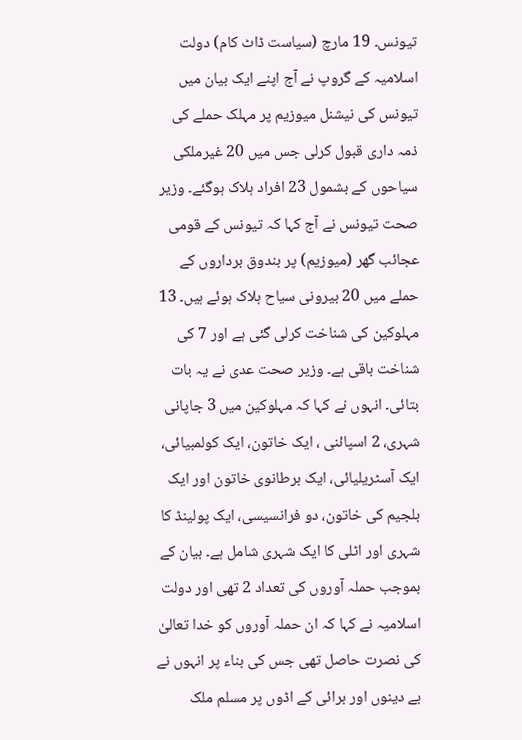تیونس۔ 19 مارچ (سیاست ڈاٹ کام) دولت اسلامیہ کے گروپ نے آج اپنے ایک بیان میں تیونس کی نیشنل میوزیم پر مہلک حملے کی ذمہ داری قبول کرلی جس میں 20 غیرملکی سیاحوں کے بشمول 23 افراد ہلاک ہوگئے۔ وزیر صحت تیونس نے آج کہا کہ تیونس کے قومی عجائب گھر (میوزیم) پر بندوق برداروں کے حملے میں 20 بیرونی سیاح ہلاک ہوئے ہیں۔ 13 مہلوکین کی شناخت کرلی گئی ہے اور 7 کی شناخت باقی ہے۔ وزیر صحت عدی نے یہ بات بتائی۔ انہوں نے کہا کہ مہلوکین میں 3 جاپانی شہری، 2 اسپائنی ، ایک خاتون، ایک کولمبیائی، ایک آسٹریلیائی، ایک برطانوی خاتون اور ایک بلجیم کی خاتون، دو فرانسیسی، ایک پولینڈ کا شہری اور اٹلی کا ایک شہری شامل ہے۔ بیان کے بموجب حملہ آوروں کی تعداد 2 تھی اور دولت اسلامیہ نے کہا کہ ان حملہ آوروں کو خدا تعالیٰ کی نصرت حاصل تھی جس کی بناء پر انہوں نے بے دینوں اور برائی کے اڈوں پر مسلم ملک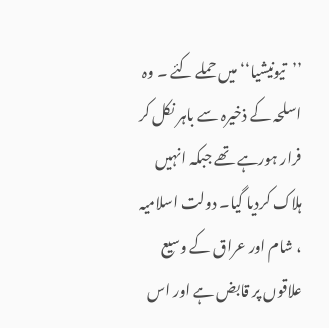’’تیونیشیا‘‘ میں حملے کئے ۔ وہ اسلحہ کے ذخیرہ سے باہر نکل کر فرار ہورہے تھے جبکہ انہیں ہلاک کردیا گیا۔ دولت اسلامیہ ، شام اور عراق کے وسیع علاقوں پر قابض ہے اور اس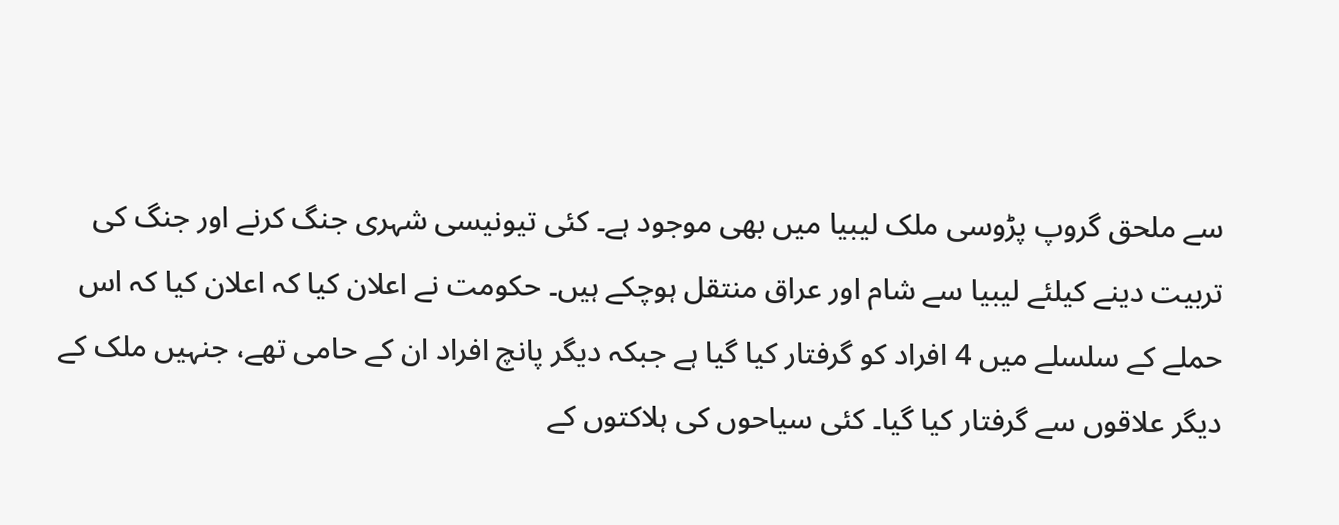سے ملحق گروپ پڑوسی ملک لیبیا میں بھی موجود ہے۔ کئی تیونیسی شہری جنگ کرنے اور جنگ کی تربیت دینے کیلئے لیبیا سے شام اور عراق منتقل ہوچکے ہیں۔ حکومت نے اعلان کیا کہ اعلان کیا کہ اس حملے کے سلسلے میں 4 افراد کو گرفتار کیا گیا ہے جبکہ دیگر پانچ افراد ان کے حامی تھے، جنہیں ملک کے دیگر علاقوں سے گرفتار کیا گیا۔ کئی سیاحوں کی ہلاکتوں کے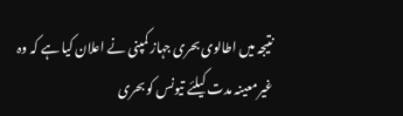نتیجہ میں اطالوی بحری جہاز کمپنی نے اعلان کیا ہے کہ وہ غیرمعینہ مدت کیلئے تیونس کو بحری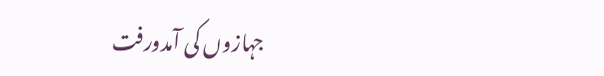جہازوں کی آمدورفت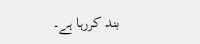بند کررہا ہے۔